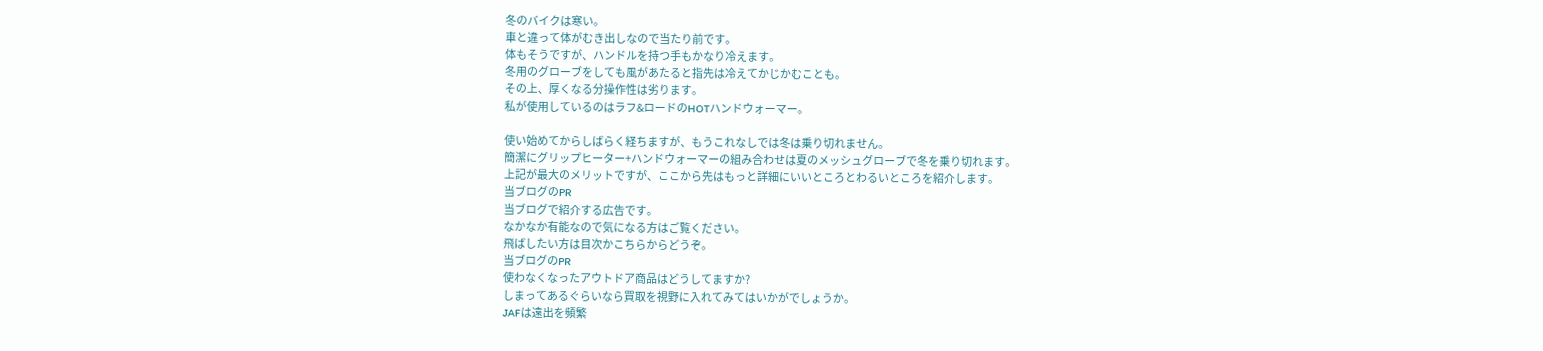冬のバイクは寒い。
車と違って体がむき出しなので当たり前です。
体もそうですが、ハンドルを持つ手もかなり冷えます。
冬用のグローブをしても風があたると指先は冷えてかじかむことも。
その上、厚くなる分操作性は劣ります。
私が使用しているのはラフ&ロードのHOTハンドウォーマー。

使い始めてからしばらく経ちますが、もうこれなしでは冬は乗り切れません。
簡潔にグリップヒーター+ハンドウォーマーの組み合わせは夏のメッシュグローブで冬を乗り切れます。
上記が最大のメリットですが、ここから先はもっと詳細にいいところとわるいところを紹介します。
当ブログのPR
当ブログで紹介する広告です。
なかなか有能なので気になる方はご覧ください。
飛ばしたい方は目次かこちらからどうぞ。
当ブログのPR
使わなくなったアウトドア商品はどうしてますか?
しまってあるぐらいなら買取を視野に入れてみてはいかがでしょうか。
JAFは遠出を頻繁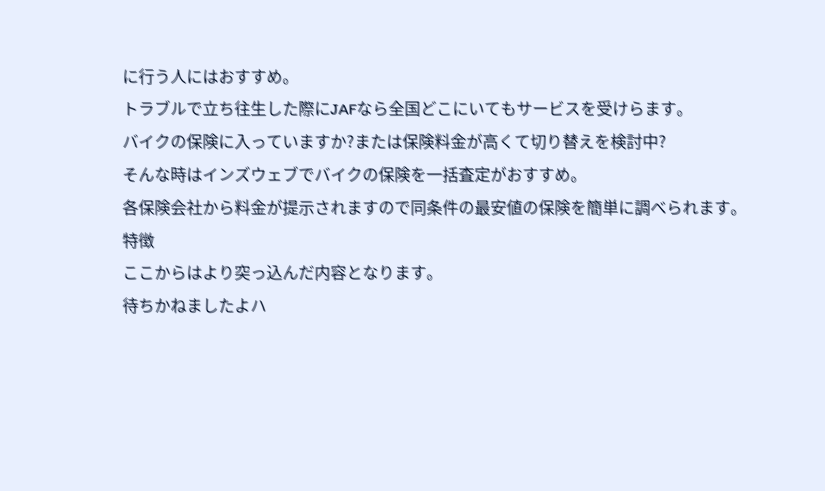に行う人にはおすすめ。
トラブルで立ち往生した際にJAFなら全国どこにいてもサービスを受けらます。
バイクの保険に入っていますか?または保険料金が高くて切り替えを検討中?
そんな時はインズウェブでバイクの保険を一括査定がおすすめ。
各保険会社から料金が提示されますので同条件の最安値の保険を簡単に調べられます。
特徴
ここからはより突っ込んだ内容となります。
待ちかねましたよハ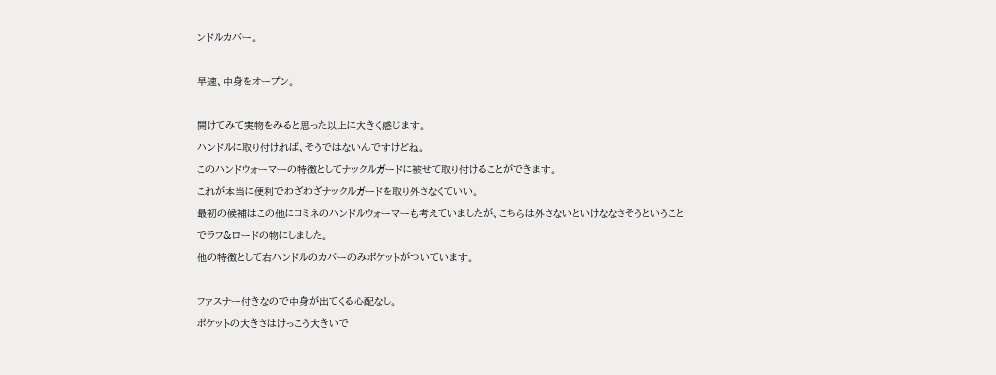ンドルカバー。

早速、中身をオープン。

開けてみて実物をみると思った以上に大きく感じます。
ハンドルに取り付ければ、そうではないんですけどね。
このハンドウォーマーの特徴としてナックルガードに被せて取り付けることができます。
これが本当に便利でわざわざナックルガードを取り外さなくていい。
最初の候補はこの他にコミネのハンドルウォーマーも考えていましたが、こちらは外さないといけななさそうということでラフ&ロードの物にしました。
他の特徴として右ハンドルのカバーのみポケットがついています。

ファスナー付きなので中身が出てくる心配なし。
ポケットの大きさはけっこう大きいで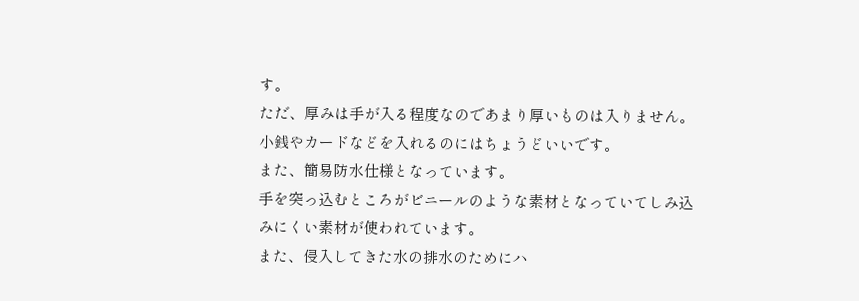す。
ただ、厚みは手が入る程度なのであまり厚いものは入りません。
小銭やカードなどを入れるのにはちょうどいいです。
また、簡易防水仕様となっています。
手を突っ込むところがビニールのような素材となっていてしみ込みにくい素材が使われています。
また、侵入してきた水の排水のためにハ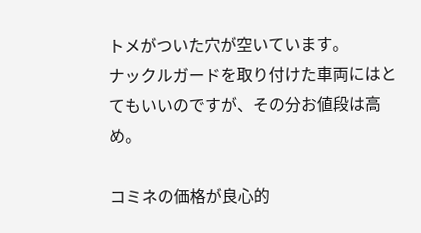トメがついた穴が空いています。
ナックルガードを取り付けた車両にはとてもいいのですが、その分お値段は高め。

コミネの価格が良心的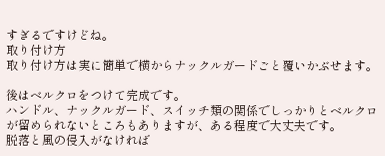すぎるですけどね。
取り付け方
取り付け方は実に簡単で横からナックルガードごと覆いかぶせます。

後はベルクロをつけて完成です。
ハンドル、ナックルガード、スイッチ類の関係でしっかりとベルクロが留められないところもありますが、ある程度で大丈夫です。
脱落と風の侵入がなければ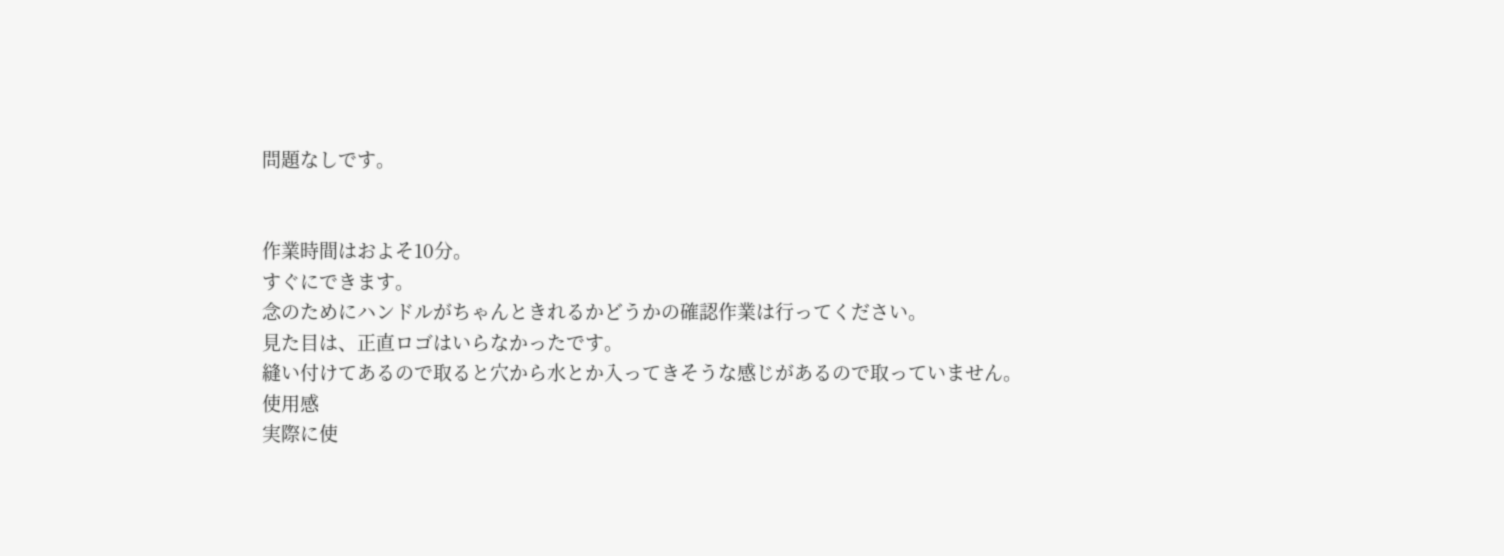問題なしです。


作業時間はおよそ10分。
すぐにできます。
念のためにハンドルがちゃんときれるかどうかの確認作業は行ってください。
見た目は、正直ロゴはいらなかったです。
縫い付けてあるので取ると穴から水とか入ってきそうな感じがあるので取っていません。
使用感
実際に使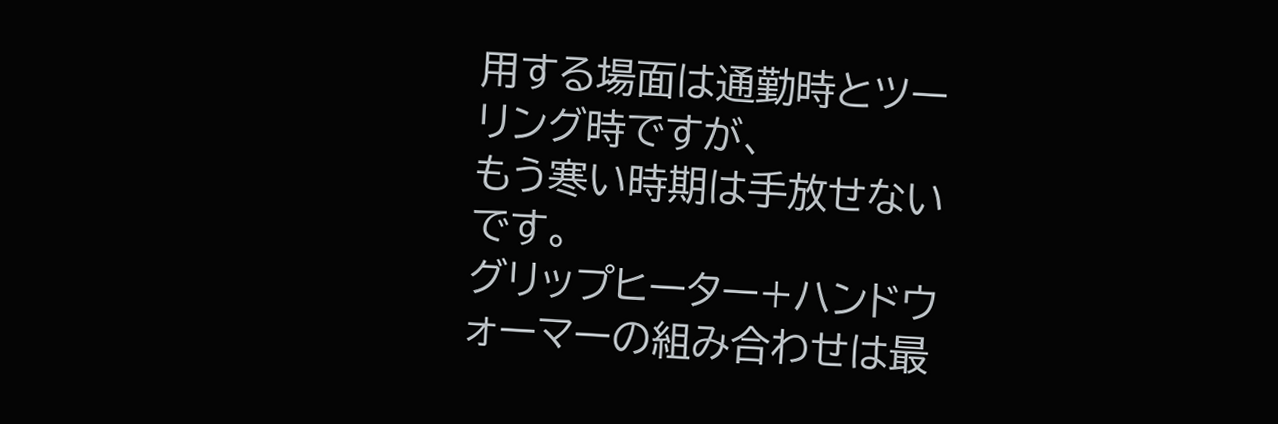用する場面は通勤時とツーリング時ですが、
もう寒い時期は手放せないです。
グリップヒーター+ハンドウォーマーの組み合わせは最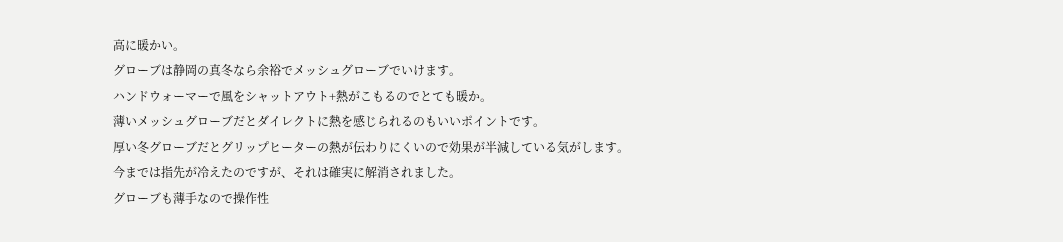高に暖かい。
グローブは静岡の真冬なら余裕でメッシュグローブでいけます。
ハンドウォーマーで風をシャットアウト+熱がこもるのでとても暖か。
薄いメッシュグローブだとダイレクトに熱を感じられるのもいいポイントです。
厚い冬グローブだとグリップヒーターの熱が伝わりにくいので効果が半減している気がします。
今までは指先が冷えたのですが、それは確実に解消されました。
グローブも薄手なので操作性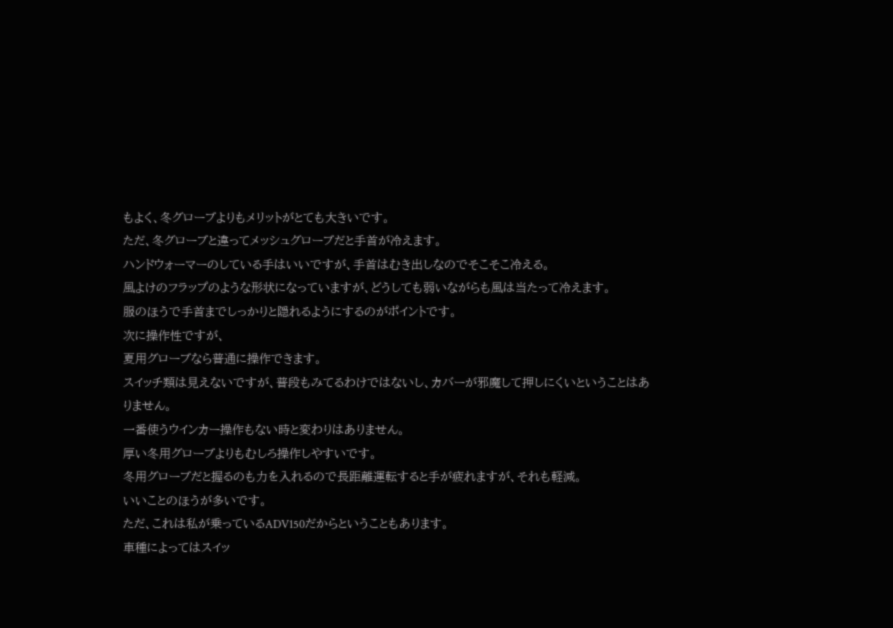もよく、冬グローブよりもメリットがとても大きいです。
ただ、冬グローブと違ってメッシュグローブだと手首が冷えます。
ハンドウォーマーのしている手はいいですが、手首はむき出しなのでそこそこ冷える。
風よけのフラップのような形状になっていますが、どうしても弱いながらも風は当たって冷えます。
服のほうで手首までしっかりと隠れるようにするのがポイントです。
次に操作性ですが、
夏用グローブなら普通に操作できます。
スイッチ類は見えないですが、普段もみてるわけではないし、カバーが邪魔して押しにくいということはありません。
一番使うウインカー操作もない時と変わりはありません。
厚い冬用グローブよりもむしろ操作しやすいです。
冬用グローブだと握るのも力を入れるので長距離運転すると手が疲れますが、それも軽減。
いいことのほうが多いです。
ただ、これは私が乗っているADV150だからということもあります。
車種によってはスイッ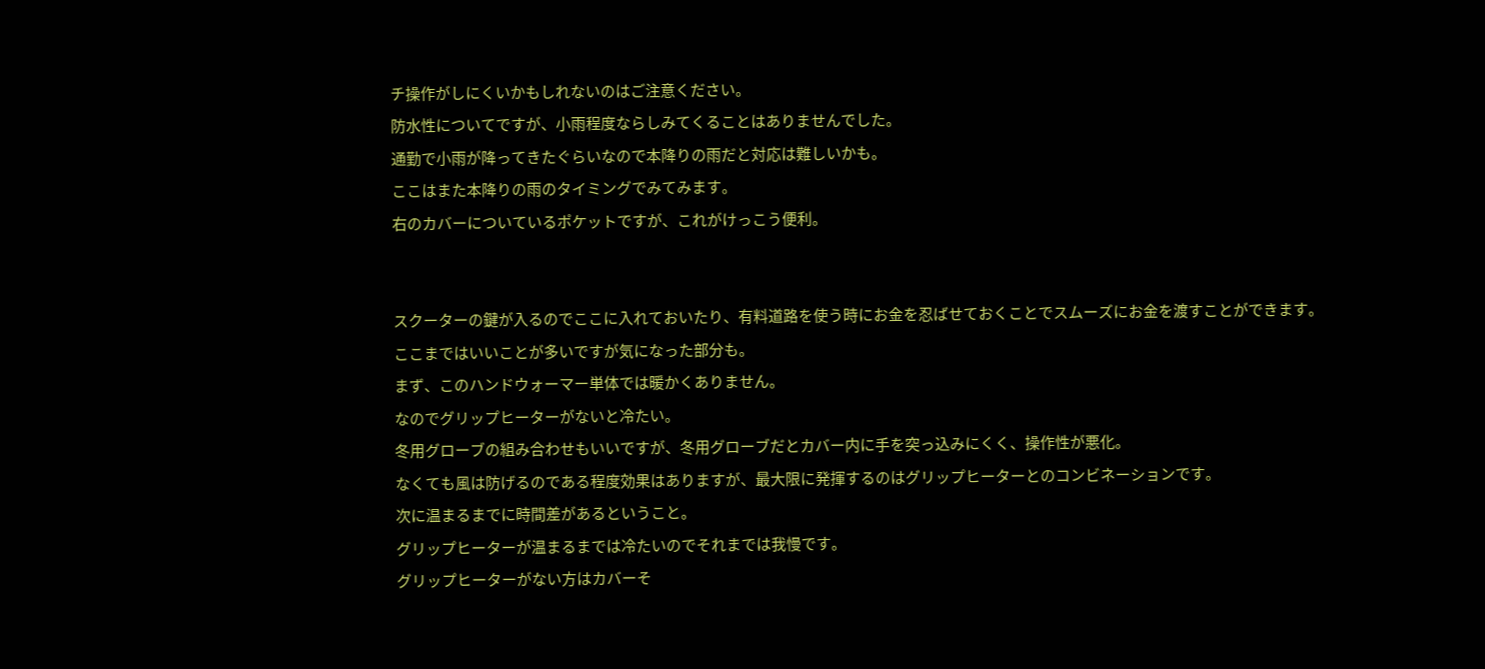チ操作がしにくいかもしれないのはご注意ください。
防水性についてですが、小雨程度ならしみてくることはありませんでした。
通勤で小雨が降ってきたぐらいなので本降りの雨だと対応は難しいかも。
ここはまた本降りの雨のタイミングでみてみます。
右のカバーについているポケットですが、これがけっこう便利。


スクーターの鍵が入るのでここに入れておいたり、有料道路を使う時にお金を忍ばせておくことでスムーズにお金を渡すことができます。
ここまではいいことが多いですが気になった部分も。
まず、このハンドウォーマー単体では暖かくありません。
なのでグリップヒーターがないと冷たい。
冬用グローブの組み合わせもいいですが、冬用グローブだとカバー内に手を突っ込みにくく、操作性が悪化。
なくても風は防げるのである程度効果はありますが、最大限に発揮するのはグリップヒーターとのコンビネーションです。
次に温まるまでに時間差があるということ。
グリップヒーターが温まるまでは冷たいのでそれまでは我慢です。
グリップヒーターがない方はカバーそ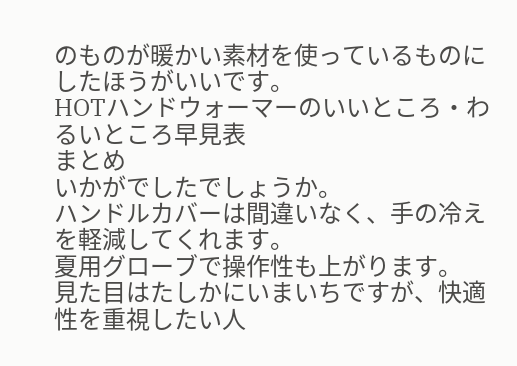のものが暖かい素材を使っているものにしたほうがいいです。
HOTハンドウォーマーのいいところ・わるいところ早見表
まとめ
いかがでしたでしょうか。
ハンドルカバーは間違いなく、手の冷えを軽減してくれます。
夏用グローブで操作性も上がります。
見た目はたしかにいまいちですが、快適性を重視したい人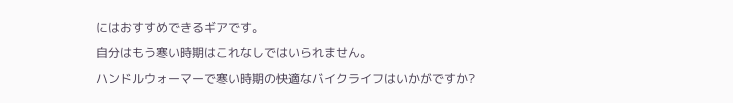にはおすすめできるギアです。
自分はもう寒い時期はこれなしではいられません。
ハンドルウォーマーで寒い時期の快適なバイクライフはいかがですか?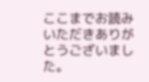ここまでお読みいただきありがとうございました。